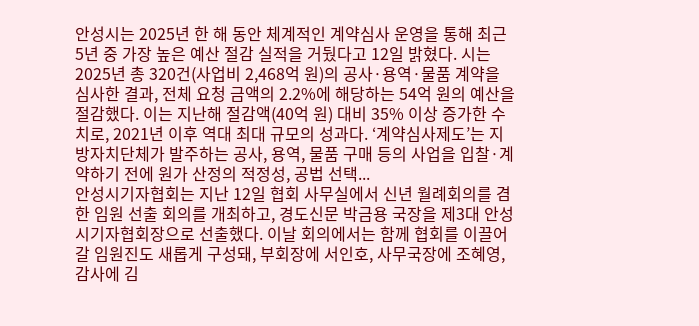안성시는 2025년 한 해 동안 체계적인 계약심사 운영을 통해 최근 5년 중 가장 높은 예산 절감 실적을 거뒀다고 12일 밝혔다. 시는 2025년 총 320건(사업비 2,468억 원)의 공사·용역·물품 계약을 심사한 결과, 전체 요청 금액의 2.2%에 해당하는 54억 원의 예산을 절감했다. 이는 지난해 절감액(40억 원) 대비 35% 이상 증가한 수치로, 2021년 이후 역대 최대 규모의 성과다. ‘계약심사제도’는 지방자치단체가 발주하는 공사, 용역, 물품 구매 등의 사업을 입찰·계약하기 전에 원가 산정의 적정성, 공법 선택...
안성시기자협회는 지난 12일 협회 사무실에서 신년 월례회의를 겸한 임원 선출 회의를 개최하고, 경도신문 박금용 국장을 제3대 안성시기자협회장으로 선출했다. 이날 회의에서는 함께 협회를 이끌어갈 임원진도 새롭게 구성돼, 부회장에 서인호, 사무국장에 조혜영, 감사에 김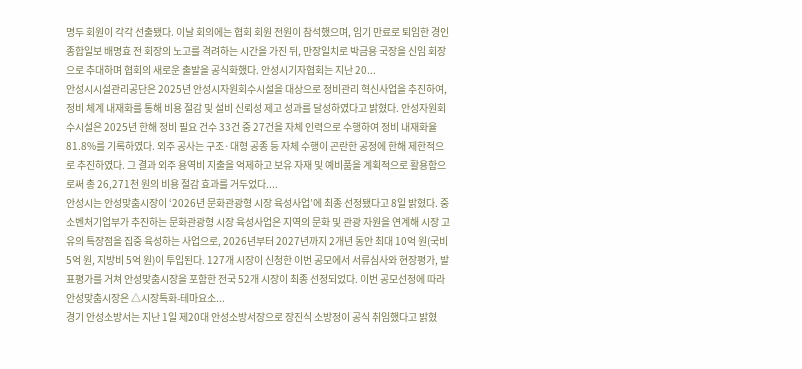명두 회원이 각각 선출됐다. 이날 회의에는 협회 회원 전원이 참석했으며, 임기 만료로 퇴임한 경인종합일보 배명효 전 회장의 노고를 격려하는 시간을 가진 뒤, 만장일치로 박금용 국장을 신임 회장으로 추대하며 협회의 새로운 출발을 공식화했다. 안성시기자협회는 지난 20...
안성시시설관리공단은 2025년 안성시자원회수시설을 대상으로 정비관리 혁신사업을 추진하여, 정비 체계 내재화를 통해 비용 절감 및 설비 신뢰성 제고 성과를 달성하였다고 밝혔다. 안성자원회수시설은 2025년 한해 정비 필요 건수 33건 중 27건을 자체 인력으로 수행하여 정비 내재화율 81.8%를 기록하였다. 외주 공사는 구조·대형 공종 등 자체 수행이 곤란한 공정에 한해 제한적으로 추진하였다. 그 결과 외주 용역비 지출을 억제하고 보유 자재 및 예비품을 계획적으로 활용함으로써 총 26,271천 원의 비용 절감 효과를 거두었다....
안성시는 안성맞춤시장이 ‘2026년 문화관광형 시장 육성사업’에 최종 선정됐다고 8일 밝혔다. 중소벤처기업부가 추진하는 문화관광형 시장 육성사업은 지역의 문화 및 관광 자원을 연계해 시장 고유의 특장점을 집중 육성하는 사업으로, 2026년부터 2027년까지 2개년 동안 최대 10억 원(국비 5억 원, 지방비 5억 원)이 투입된다. 127개 시장이 신청한 이번 공모에서 서류심사와 현장평가, 발표평가를 거쳐 안성맞춤시장을 포함한 전국 52개 시장이 최종 선정되었다. 이번 공모선정에 따라 안성맞춤시장은 △시장특화-테마요소...
경기 안성소방서는 지난 1일 제20대 안성소방서장으로 장진식 소방정이 공식 취임했다고 밝혔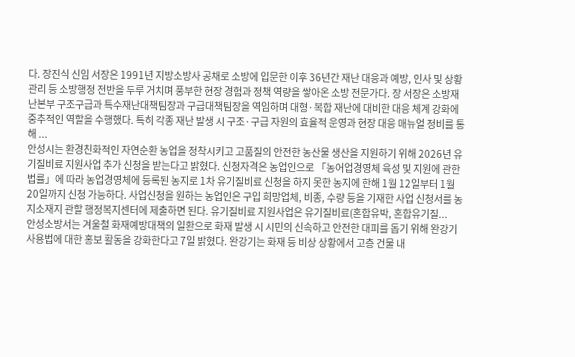다. 장진식 신임 서장은 1991년 지방소방사 공채로 소방에 입문한 이후 36년간 재난 대응과 예방, 인사 및 상황관리 등 소방행정 전반을 두루 거치며 풍부한 현장 경험과 정책 역량을 쌓아온 소방 전문가다. 장 서장은 소방재난본부 구조구급과 특수재난대책팀장과 구급대책팀장을 역임하며 대형·복합 재난에 대비한 대응 체계 강화에 중추적인 역할을 수행했다. 특히 각종 재난 발생 시 구조·구급 자원의 효율적 운영과 현장 대응 매뉴얼 정비를 통해 ...
안성시는 환경친화적인 자연순환 농업을 정착시키고 고품질의 안전한 농산물 생산을 지원하기 위해 2026년 유기질비료 지원사업 추가 신청을 받는다고 밝혔다. 신청자격은 농업인으로 「농어업경영체 육성 및 지원에 관한 법률」에 따라 농업경영체에 등록된 농지로 1차 유기질비료 신청을 하지 못한 농지에 한해 1월 12일부터 1월 20일까지 신청 가능하다. 사업신청을 원하는 농업인은 구입 희망업체, 비종, 수량 등을 기재한 사업 신청서를 농지소재지 관할 행정복지센터에 제출하면 된다. 유기질비료 지원사업은 유기질비료(혼합유박, 혼합유기질...
안성소방서는 겨울철 화재예방대책의 일환으로 화재 발생 시 시민의 신속하고 안전한 대피를 돕기 위해 완강기 사용법에 대한 홍보 활동을 강화한다고 7일 밝혔다. 완강기는 화재 등 비상 상황에서 고층 건물 내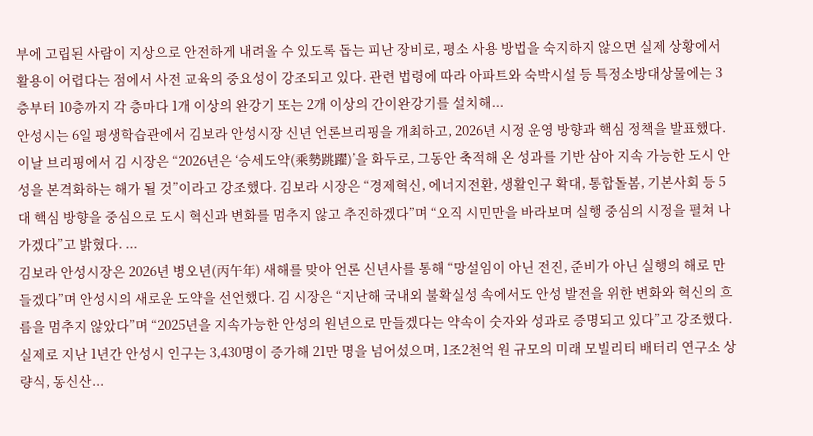부에 고립된 사람이 지상으로 안전하게 내려올 수 있도록 돕는 피난 장비로, 평소 사용 방법을 숙지하지 않으면 실제 상황에서 활용이 어렵다는 점에서 사전 교육의 중요성이 강조되고 있다. 관련 법령에 따라 아파트와 숙박시설 등 특정소방대상물에는 3층부터 10층까지 각 층마다 1개 이상의 완강기 또는 2개 이상의 간이완강기를 설치해...
안성시는 6일 평생학습관에서 김보라 안성시장 신년 언론브리핑을 개최하고, 2026년 시정 운영 방향과 핵심 정책을 발표했다. 이날 브리핑에서 김 시장은 “2026년은 ‘승세도약(乘勢跳躍)’을 화두로, 그동안 축적해 온 성과를 기반 삼아 지속 가능한 도시 안성을 본격화하는 해가 될 것”이라고 강조했다. 김보라 시장은 “경제혁신, 에너지전환, 생활인구 확대, 통합돌봄, 기본사회 등 5대 핵심 방향을 중심으로 도시 혁신과 변화를 멈추지 않고 추진하겠다”며 “오직 시민만을 바라보며 실행 중심의 시정을 펼쳐 나가겠다”고 밝혔다. ...
김보라 안성시장은 2026년 병오년(丙午年) 새해를 맞아 언론 신년사를 통해 “망설임이 아닌 전진, 준비가 아닌 실행의 해로 만들겠다”며 안성시의 새로운 도약을 선언했다. 김 시장은 “지난해 국내외 불확실성 속에서도 안성 발전을 위한 변화와 혁신의 흐름을 멈추지 않았다”며 “2025년을 지속가능한 안성의 원년으로 만들겠다는 약속이 숫자와 성과로 증명되고 있다”고 강조했다. 실제로 지난 1년간 안성시 인구는 3,430명이 증가해 21만 명을 넘어섰으며, 1조2천억 원 규모의 미래 모빌리티 배터리 연구소 상량식, 동신산...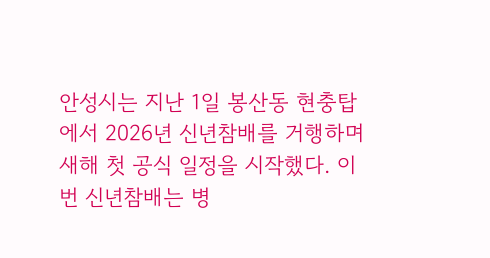안성시는 지난 1일 봉산동 현충탑에서 2026년 신년참배를 거행하며 새해 첫 공식 일정을 시작했다. 이번 신년참배는 병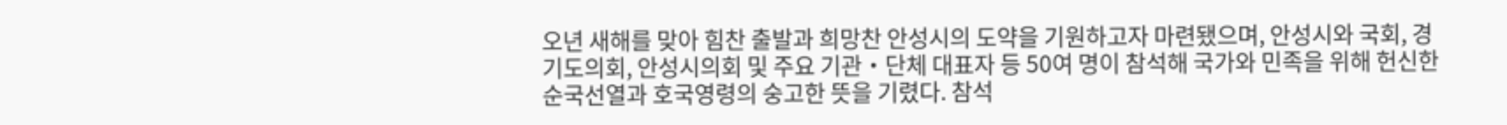오년 새해를 맞아 힘찬 출발과 희망찬 안성시의 도약을 기원하고자 마련됐으며, 안성시와 국회, 경기도의회, 안성시의회 및 주요 기관‧단체 대표자 등 50여 명이 참석해 국가와 민족을 위해 헌신한 순국선열과 호국영령의 숭고한 뜻을 기렸다. 참석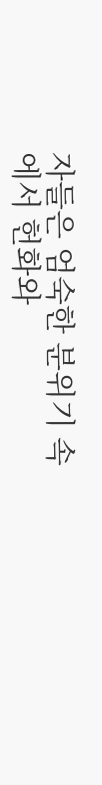자들은 엄숙한 분위기 속에서 헌화와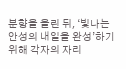분향을 올린 뒤, ‘빛나는 안성의 내일을 완성’하기 위해 각자의 자리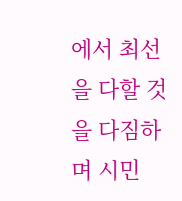에서 최선을 다할 것을 다짐하며 시민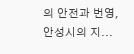의 안전과 번영, 안성시의 지...